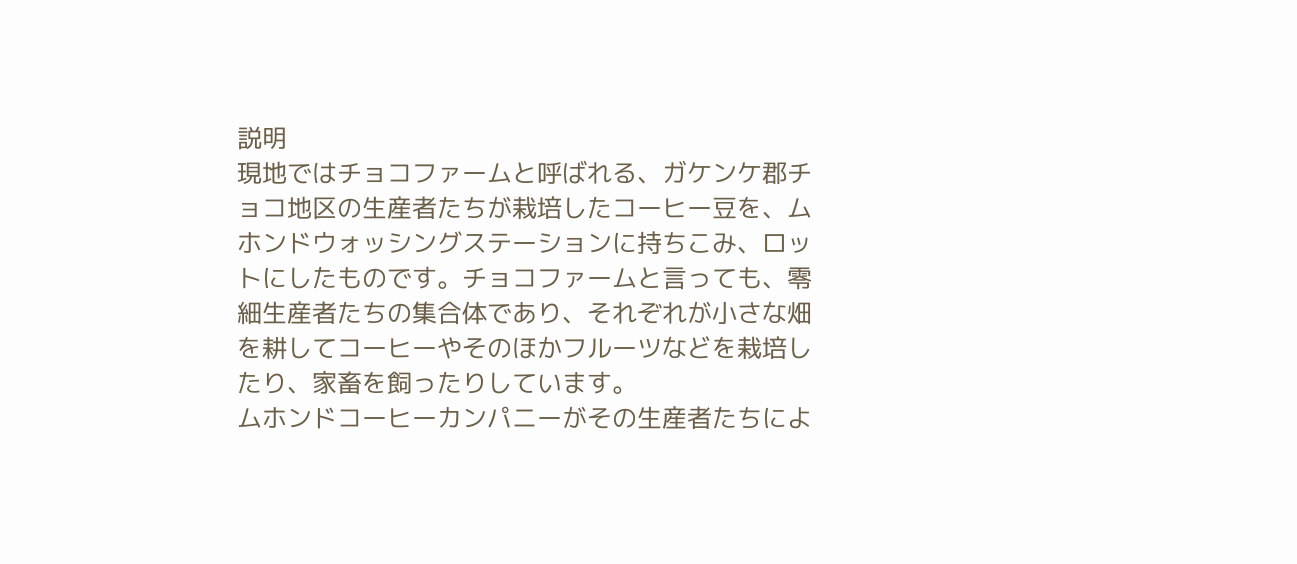説明
現地ではチョコファームと呼ばれる、ガケンケ郡チョコ地区の生産者たちが栽培したコーヒー豆を、ムホンドウォッシングステーションに持ちこみ、ロットにしたものです。チョコファームと言っても、零細生産者たちの集合体であり、それぞれが小さな畑を耕してコーヒーやそのほかフルーツなどを栽培したり、家畜を飼ったりしています。
ムホンドコーヒーカンパニーがその生産者たちによ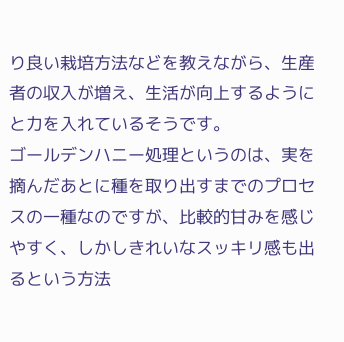り良い栽培方法などを教えながら、生産者の収入が増え、生活が向上するようにと力を入れているそうです。
ゴールデンハニー処理というのは、実を摘んだあとに種を取り出すまでのプロセスの一種なのですが、比較的甘みを感じやすく、しかしきれいなスッキリ感も出るという方法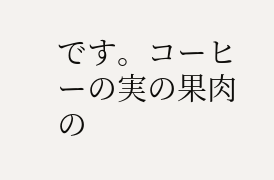です。コーヒーの実の果肉の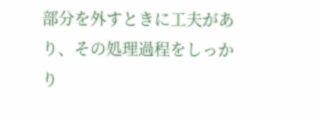部分を外すときに工夫があり、その処理過程をしっかり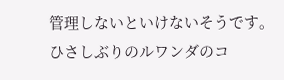管理しないといけないそうです。
ひさしぶりのルワンダのコ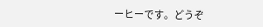ーヒーです。どうぞ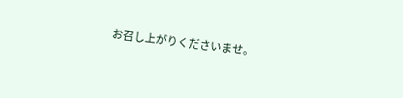お召し上がりくださいませ。